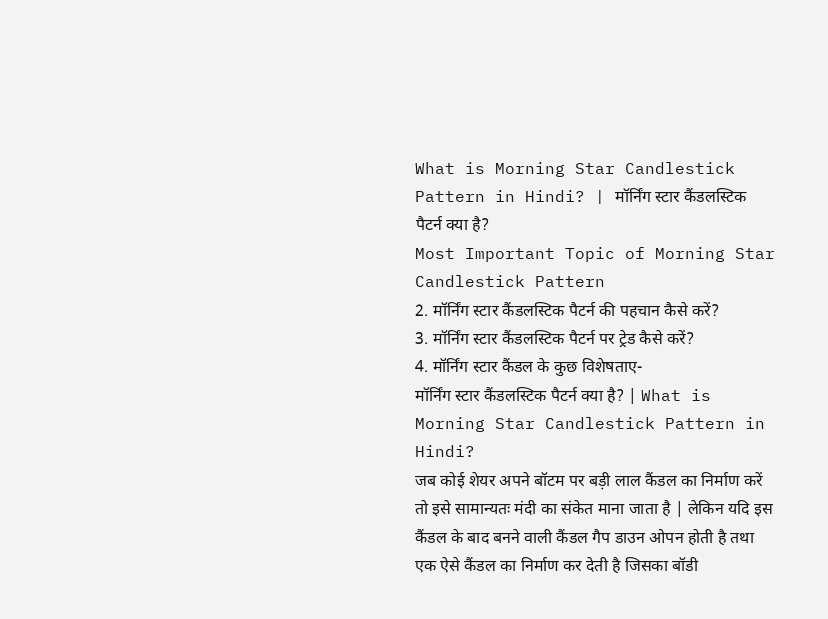What is Morning Star Candlestick Pattern in Hindi? | मॉर्निंग स्टार कैंडलस्टिक पैटर्न क्या है?
Most Important Topic of Morning Star Candlestick Pattern
2. मॉर्निंग स्टार कैंडलस्टिक पैटर्न की पहचान कैसे करें?
3. मॉर्निंग स्टार कैंडलस्टिक पैटर्न पर ट्रेड कैसे करें?
4. मॉर्निंग स्टार कैंडल के कुछ विशेषताए-
मॉर्निंग स्टार कैंडलस्टिक पैटर्न क्या है? | What is Morning Star Candlestick Pattern in Hindi?
जब कोई शेयर अपने बॉटम पर बड़ी लाल कैंडल का निर्माण करें तो इसे सामान्यतः मंदी का संकेत माना जाता है | लेकिन यदि इस कैंडल के बाद बनने वाली कैंडल गैप डाउन ओपन होती है तथा एक ऐसे कैंडल का निर्माण कर देती है जिसका बॉडी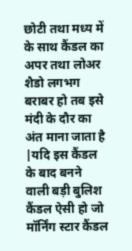छोटी तथा मध्य में के साथ कैंडल का अपर तथा लोअर शैडो लगभग बराबर हो तब इसे मंदी के दौर का अंत माना जाता है |यदि इस कैंडल के बाद बनने वाली बड़ी बुलिश कैंडल ऐसी हो जो मॉर्निंग स्टार कैंडल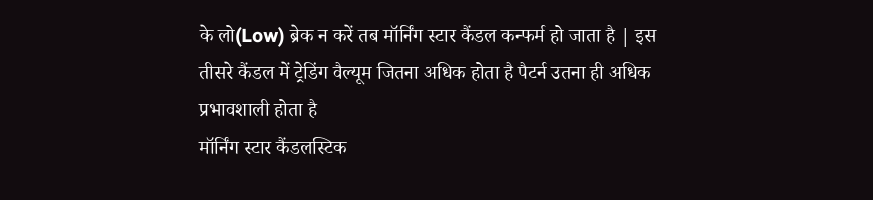के लो(Low) ब्रेक न करें तब मॉर्निंग स्टार कैंडल कन्फर्म हो जाता है | इस तीसरे कैंडल में ट्रेडिंग वैल्यूम जितना अधिक होता है पैटर्न उतना ही अधिक प्रभावशाली होता है
मॉर्निंग स्टार कैंडलस्टिक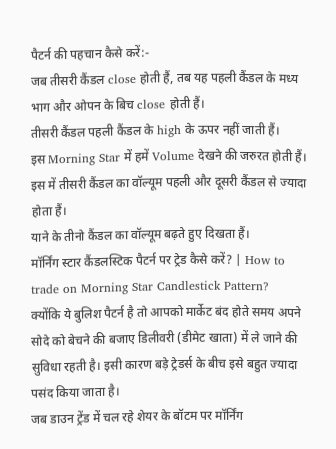पैटर्न की पहचान कैसे करें:-
जब तीसरी कैंडल close होती हैं, तब यह पहली कैंडल के मध्य भाग और ओपन के बिच close होती हैं।
तीसरी कैंडल पहली कैंडल के high के ऊपर नहीं जाती हैं।
इस Morning Star में हमें Volume देखने की जरुरत होती हैं।
इस में तीसरी कैंडल का वॉल्यूम पहली और दूसरी कैंडल से ज्यादा होता हैं।
याने के तीनो कैंडल का वॉल्यूम बढ़ते हुए दिखता हैं।
मॉर्निंग स्टार कैंडलस्टिक पैटर्न पर ट्रेड कैसे करें? | How to trade on Morning Star Candlestick Pattern?
क्योंकि ये बुलिश पैटर्न है तो आपको मार्केट बंद होते समय अपने सोदे को बेचने की बजाए डिलीवरी (डीमेट खाता) में ले जाने की सुविधा रहती है। इसी कारण बड़े ट्रेडर्स के बीच इसे बहुत ज्यादा पसंद किया जाता है।
जब डाउन ट्रेंड में चल रहे शेयर के बॉटम पर मॉर्निंग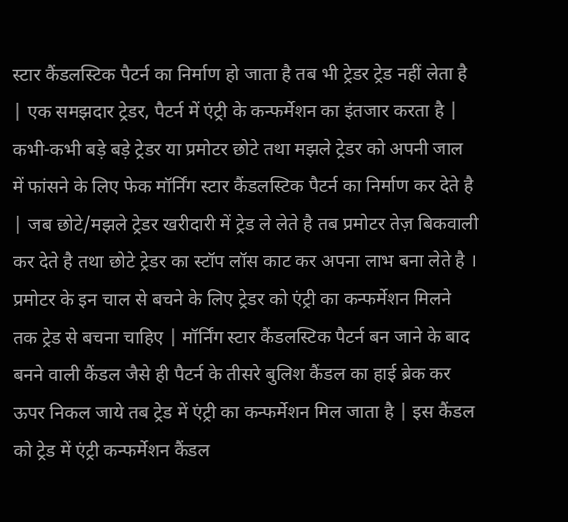स्टार कैंडलस्टिक पैटर्न का निर्माण हो जाता है तब भी ट्रेडर ट्रेड नहीं लेता है | एक समझदार ट्रेडर, पैटर्न में एंट्री के कन्फर्मेशन का इंतजार करता है | कभी-कभी बड़े बड़े ट्रेडर या प्रमोटर छोटे तथा मझले ट्रेडर को अपनी जाल में फांसने के लिए फेक मॉर्निंग स्टार कैंडलस्टिक पैटर्न का निर्माण कर देते है | जब छोटे/मझले ट्रेडर खरीदारी में ट्रेड ले लेते है तब प्रमोटर तेज़ बिकवाली कर देते है तथा छोटे ट्रेडर का स्टॉप लॉस काट कर अपना लाभ बना लेते है । प्रमोटर के इन चाल से बचने के लिए ट्रेडर को एंट्री का कन्फर्मेशन मिलने तक ट्रेड से बचना चाहिए | मॉर्निंग स्टार कैंडलस्टिक पैटर्न बन जाने के बाद बनने वाली कैंडल जैसे ही पैटर्न के तीसरे बुलिश कैंडल का हाई ब्रेक कर ऊपर निकल जाये तब ट्रेड में एंट्री का कन्फर्मेशन मिल जाता है | इस कैंडल को ट्रेड में एंट्री कन्फर्मेशन कैंडल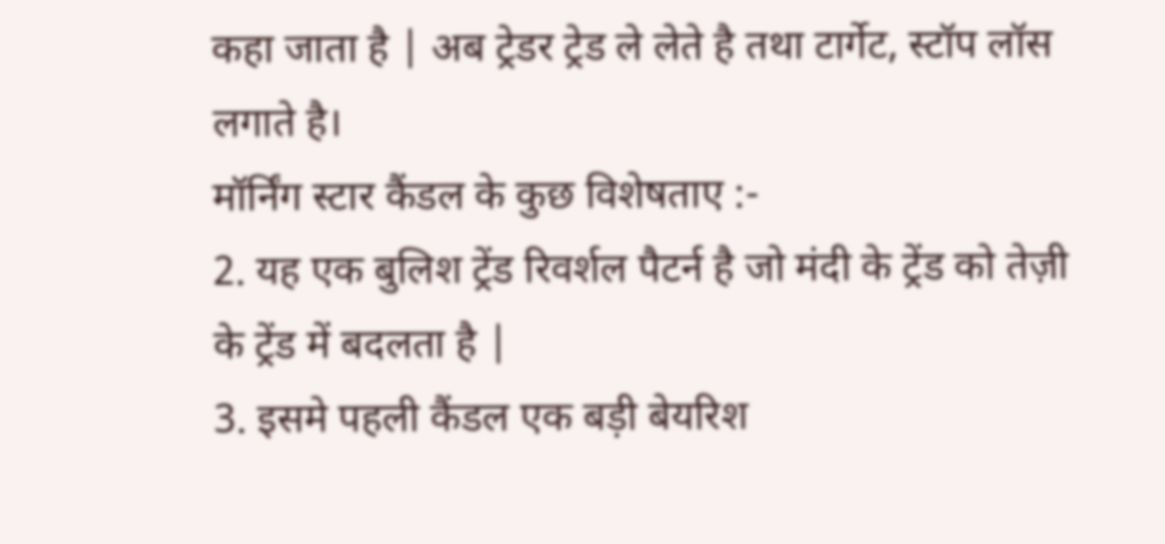कहा जाता है | अब ट्रेडर ट्रेड ले लेते है तथा टार्गेट, स्टॉप लॉस लगाते है।
मॉर्निंग स्टार कैंडल के कुछ विशेषताए :-
2. यह एक बुलिश ट्रेंड रिवर्शल पैटर्न है जो मंदी के ट्रेंड को तेज़ी के ट्रेंड में बदलता है |
3. इसमे पहली कैंडल एक बड़ी बेयरिश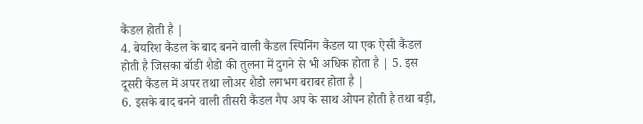कैंडल होती है |
4. बेयरिश कैंडल के बाद बनने वाली कैंडल स्पिनिंग कैंडल या एक ऐसी कैंडल होती है जिसका बॉडी शैडो की तुलना में दुगने से भी अधिक होता है | 5. इस दूसरी कैंडल में अपर तथा लोअर शैडो लगभग बराबर होता है |
6. इसके बाद बनने वाली तीसरी कैंडल गैप अप के साथ ओपन होती है तथा बड़ी,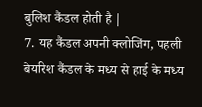बुलिश कैंडल होती है |
7. यह कैंडल अपनी क्लोजिंग, पहली बेयरिश कैंडल के मध्य से हाई के मध्य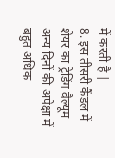में करती है |
8. इस तीसरी कैंडल में शेयर का ट्रेडिंग वैल्यूम अन्य दिनों की अपेक्षा में बहुत अधिक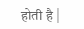होती है |